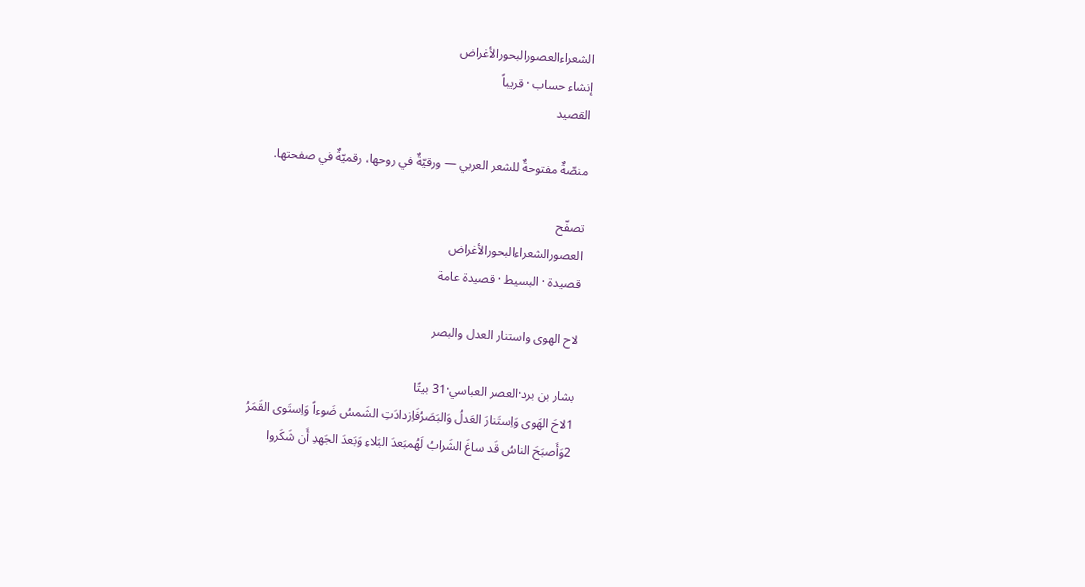الشعراءالعصورالبحورالأغراض
إنشاء حساب · قريباً
القصيد

منصّةٌ مفتوحةٌ للشعر العربي — ورقيّةٌ في روحها، رقميّةٌ في صفحتها.

تصفّح
العصورالشعراءالبحورالأغراض
قصيدة · البسيط · قصيدة عامة

لاح الهوى واستنار العدل والبصر

بشار بن برد·العصر العباسي·31 بيتًا
1لاحَ الهَوى وَاِستَنارَ العَدلُ وَالبَصَرُفَاِزدادَتِ الشَمسُ ضَوءاً وَاِستَوى القَمَرُ
2وَأَصبَحَ الناسُ قَد ساغَ الشَرابُ لَهُمبَعدَ البَلاءِ وَبَعدَ الجَهدِ أَن شَكَروا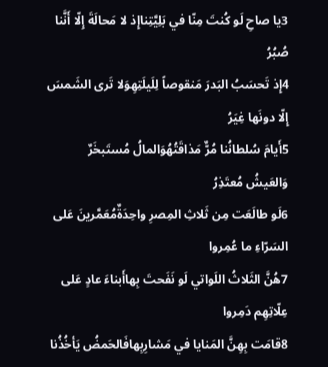3يا صاحِ لَو كُنتَ مِنّا في بَلِيَّتِناإِذ لا مَحالَةَ إِلّا أَنَّنا صُبُرُ
4إِذ تَحسَبُ البَدرَ مَنقوصاً لِلَيلَتِهِوَلا تَرى الشَمسَ إِلّا دونَها غِيَرُ
5أَيامَ سُلطانُنا مُرٌّ مَذاقَتُهُوَالمالُ مُستَبخَرٌ وَالعَيشُ مُعتَذِرُ
6لَو طالَعَت مِن ثَلاثِ المِصرِ واحِدَةٌمُعَمَّرينَ عَلى السَرّاءِ ما عُمِروا
7هُنَّ الثَلاثُ اللَواتي لَو نَفَحتَ بِهاأَبناءَ عادٍ عَلى عِلّاتِهِم دَمِروا
8قامَت بِهِنَّ المَنايا في مَشارِبِهافَالحَمضُ يَأخُذُنا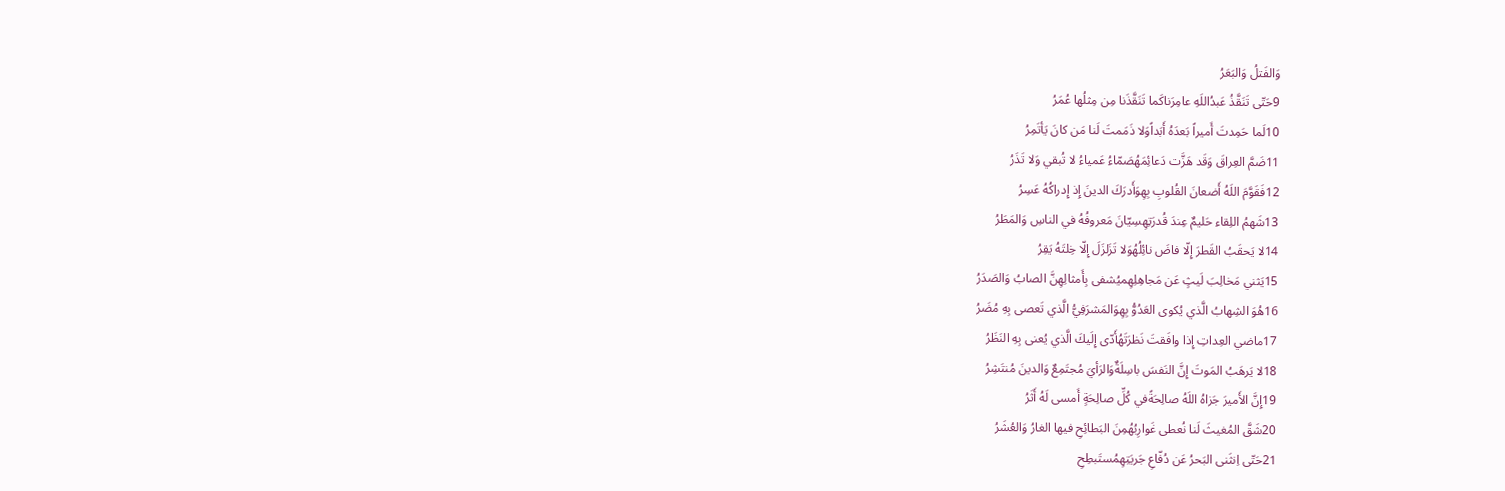وَالفَتلُ وَالبَعَرُ
9حَتّى تَنَقَّذُ عَبدُاللَهِ عامِرَناكَما تَنَقَّذَنا مِن مِثلُها عُمَرُ
10لَما حَمِدتَ أَميراً بَعدَهُ أَبَداًوَلا ذَمَمتَ لَنا مَن كانَ يَأتَمِرُ
11ضَمَّ العِراقَ وَقَد هَزَّت دَعائِمَهُصَمّاءُ عَمياءُ لا تُبقي وَلا تَذَرُ
12فَقَوَّمَ اللَهُ أَضعانَ القُلوبِ بِهِوَأَدرَكَ الدينَ إِذ إِدراكُهُ عَسِرُ
13شَهمُ اللِقاء حَليمٌ عِندَ قُدرَتِهِسِيّانَ مَعروفُهُ في الناسِ وَالمَطَرُ
14لا يَحقَبُ القَطرَ إِلّا فاضَ نائِلُهُوَلا تَزَلزَلَ إِلّا خِلتَهُ يَقِرُ
15يَثني مَخالِبَ لَيثٍ عَن مَجاهِلِهِميُشفى بِأَمثالِهِنَّ الصابُ وَالصَدَرُ
16هُوَ الشِهابُ الَّذي يُكوى العَدُوُّ بِهِوَالمَشرَفِيُّ الَّذي تَعصى بِهِ مُضَرُ
17ماضي العِداتِ إِذا وافَقتَ نَظرَتَهُأَدّى إِلَيكَ الَّذي يُعنى بِهِ النَظَرُ
18لا يَرهَبُ المَوتَ إِنَّ النَفسَ باسِلَةٌوَالرَأيَ مُجتَمِعٌ وَالدينَ مُنتَشِرُ
19إِنَّ الأَميرَ جَزاهُ اللَهُ صالِحَةًفي كُلِّ صالِحَةٍ أَمسى لَهُ أَثَرُ
20شَقَّ المُغيثَ لَنا نُعطى غَوارِبُهُمِنَ البَطائِحِ فيها الغارُ وَالعُشَرُ
21حَتّى اِنثَنى البَحرُ عَن دُفّاعِ جَريَتِهِمُستَبطِحِ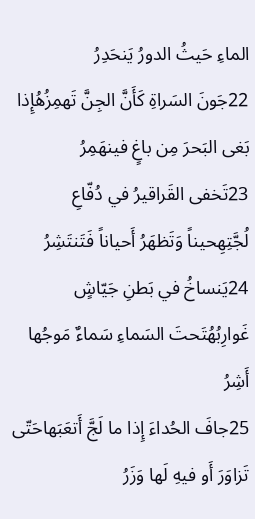الماءِ حَيثُ الدورُ يَنحَدِرُ
22جَونَ السَراةِ كَأَنَّ الجِنَّ تَهمِزُهُإِذا بَغى البَحرَ مِن باغٍ فينهَمِرُ
23تَخفى القَراقيرُ في دُفّاعِ لُجَّتِهِحيناً وَتَظهَرُ أَحياناً فَتَنتَشِرُ
24يَنساخُ في بَطنِ جَيّاشٍ غَوارِبُهُتَحتَ السَماءِ سَماءٌ مَوجُها أَشِرُ
25جافَ الحُداءَ إِذا ما لَجَّ أَتعَبَهاحَتّى تَزاوَرَ أَو فيهِ لَها وَزَرُ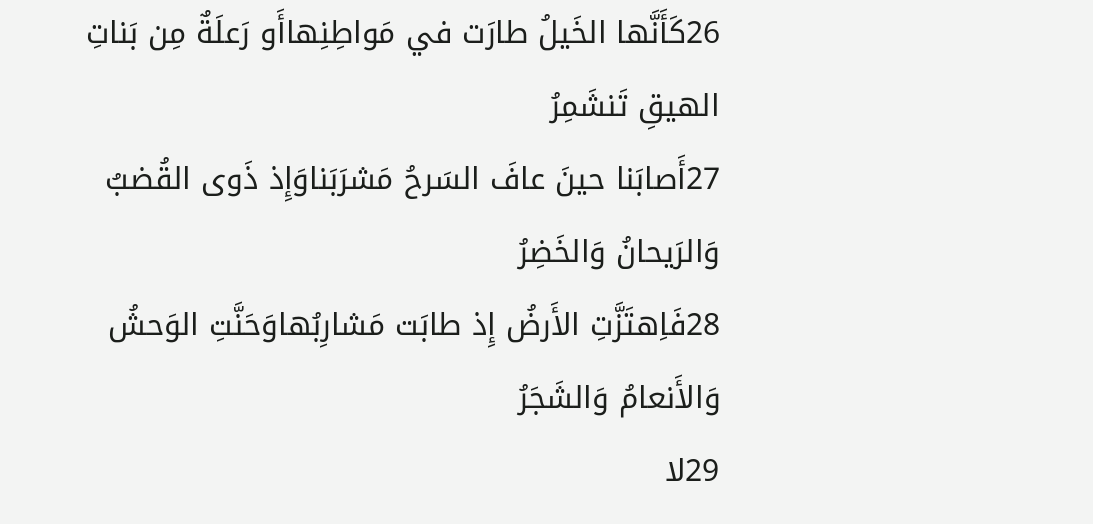26كَأَنَّها الخَيلُ طارَت في مَواطِنِهاأَو رَعلَةٌ مِن بَناتِ الهيقِ تَنشَمِرُ
27أَصابَنا حينَ عافَ السَرحُ مَشرَبَناوَإِذ ذَوى القُضبُ وَالرَيحانُ وَالخَضِرُ
28فَاِهتَزَّتِ الأَرضُ إِذ طابَت مَشارِبُهاوَحَنَّتِ الوَحشُ وَالأَنعامُ وَالشَجَرُ
29لا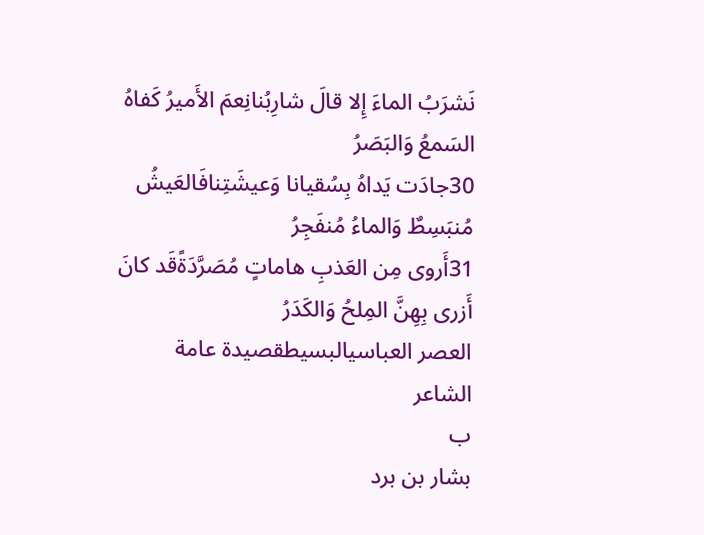نَشرَبُ الماءَ إِلا قالَ شارِبُنانِعمَ الأَميرُ كَفاهُ السَمعُ وَالبَصَرُ
30جادَت يَداهُ بِسُقيانا وَعيشَتِنافَالعَيشُ مُنبَسِطٌ وَالماءُ مُنفَجِرُ
31أَروى مِن العَذبِ هاماتٍ مُصَرَّدَةًقَد كانَ أَزرى بِهِنَّ المِلحُ وَالكَدَرُ
العصر العباسيالبسيطقصيدة عامة
الشاعر
ب
بشار بن برد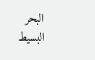البحر
البسيط